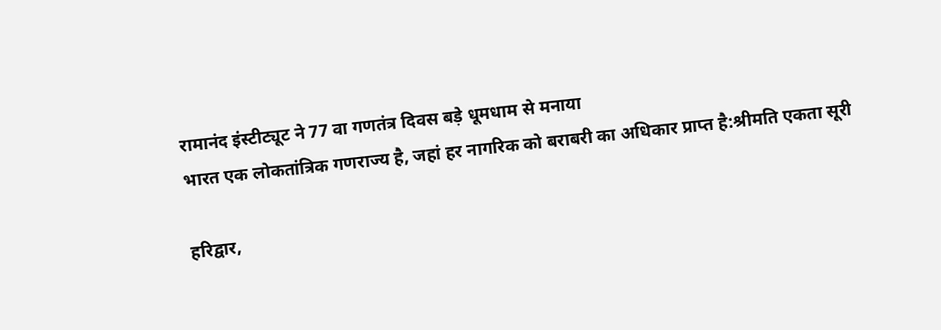रामानंद इंस्टीट्यूट ने 77 वा गणतंत्र दिवस बड़े धूमधाम से मनाया
भारत एक लोकतांत्रिक गणराज्य है, जहां हर नागरिक को बराबरी का अधिकार प्राप्त है:श्रीमति एकता सूरी

हरिद्वार,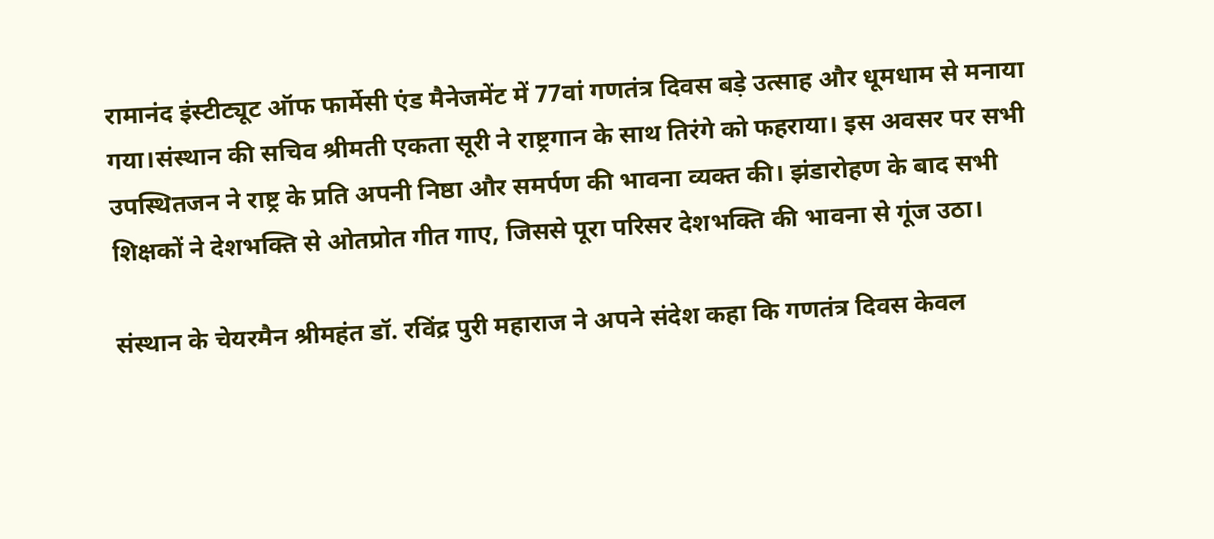रामानंद इंस्टीट्यूट ऑफ फार्मेसी एंड मैनेजमेंट में 77वां गणतंत्र दिवस बड़े उत्साह और धूमधाम से मनाया गया।संस्थान की सचिव श्रीमती एकता सूरी ने राष्ट्रगान के साथ तिरंगे को फहराया। इस अवसर पर सभी उपस्थितजन ने राष्ट्र के प्रति अपनी निष्ठा और समर्पण की भावना व्यक्त की। झंडारोहण के बाद सभी शिक्षकों ने देशभक्ति से ओतप्रोत गीत गाए, जिससे पूरा परिसर देशभक्ति की भावना से गूंज उठा।

संस्थान के चेयरमैन श्रीमहंत डॉ. रविंद्र पुरी महाराज ने अपने संदेश कहा कि गणतंत्र दिवस केवल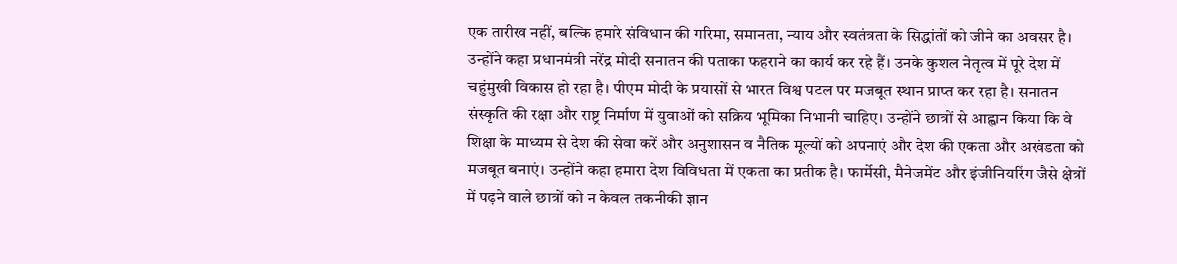एक तारीख नहीं, बल्कि हमारे संविधान की गरिमा, समानता, न्याय और स्वतंत्रता के सिद्धांतों को जीने का अवसर है। उन्होंने कहा प्रधानमंत्री नरेंद्र मोदी सनातन की पताका फहराने का कार्य कर रहे हैं। उनके कुशल नेतृत्व में पूरे देश में चहुंमुखी विकास हो रहा है। पीएम मोदी के प्रयासों से भारत विश्व पटल पर मजबूत स्थान प्राप्त कर रहा है। सनातन संस्कृति की रक्षा और राष्ट्र निर्माण में युवाओं को सक्रिय भूमिका निभानी चाहिए। उन्होंने छात्रों से आह्वान किया कि वे शिक्षा के माध्यम से देश की सेवा करें और अनुशासन व नैतिक मूल्यों को अपनाएं और देश की एकता और अखंडता को मजबूत बनाएं। उन्होंने कहा हमारा देश विविधता में एकता का प्रतीक है। फार्मेसी, मैनेजमेंट और इंजीनियरिंग जैसे क्षेत्रों में पढ़ने वाले छात्रों को न केवल तकनीकी ज्ञान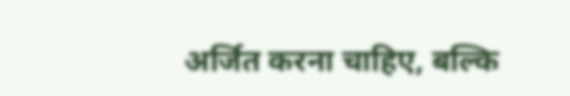अर्जित करना चाहिए, बल्कि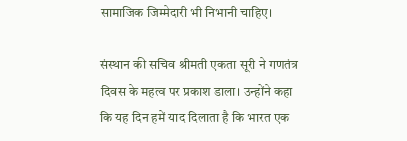सामाजिक जिम्मेदारी भी निभानी चाहिए।

संस्थान की सचिव श्रीमती एकता सूरी ने गणतंत्र दिवस के महत्व पर प्रकाश डाला। उन्होंने कहा कि यह दिन हमें याद दिलाता है कि भारत एक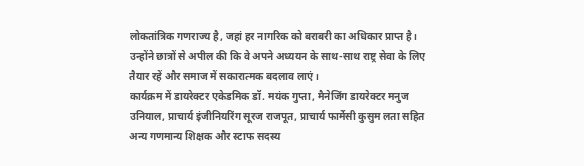लोकतांत्रिक गणराज्य है, जहां हर नागरिक को बराबरी का अधिकार प्राप्त है। उन्होंने छात्रों से अपील की कि वे अपने अध्ययन के साथ-साथ राष्ट्र सेवा के लिए तैयार रहें और समाज में सकारात्मक बदलाव लाएं।
कार्यक्रम में डायरेक्टर एकेडमिक डॉ. मयंक गुप्ता, मैनेजिंग डायरेक्टर मनुज उनियाल, प्राचार्य इंजीनियरिंग सूरज राजपूत, प्राचार्य फार्मेसी कुसुम लता सहित अन्य गणमान्य शिक्षक और स्टाफ सदस्य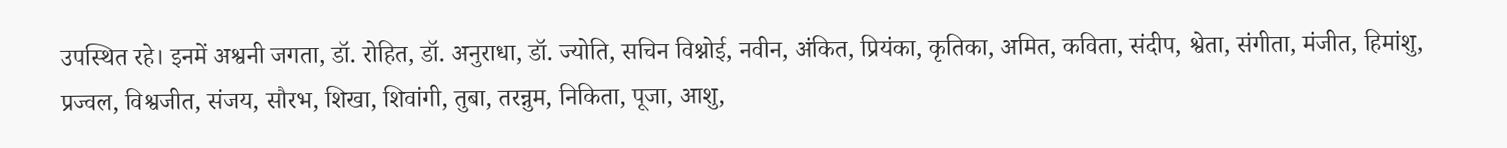उपस्थित रहे। इनमें अश्वनी जगता, डॉ. रोहित, डॉ. अनुराधा, डॉ. ज्योति, सचिन विश्नोई, नवीन, अंकित, प्रियंका, कृतिका, अमित, कविता, संदीप, श्वेता, संगीता, मंजीत, हिमांशु, प्रज्वल, विश्वजीत, संजय, सौरभ, शिखा, शिवांगी, तुबा, तरन्नुम, निकिता, पूजा, आशु,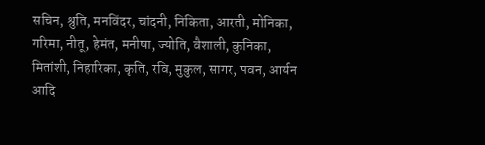सचिन, श्रुति, मनविंदर, चांदनी, निकिता, आरती, मोनिका, गरिमा, नीतू, हेमंत, मनीषा, ज्योति, वैशाली, कुनिका, मितांशी, निहारिका, कृति, रवि, मुकुल, सागर, पवन, आर्यन आदि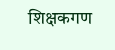शिक्षकगण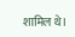शामिल थे।